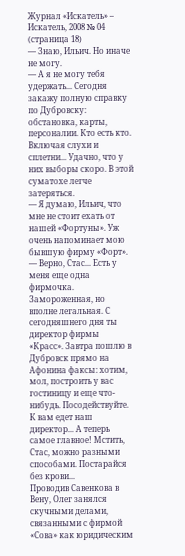Журнал «Искатель» – Искатель, 2008 № 04 (страница 18)
— Знаю, Ильич. Но иначе не могу.
— А я не могу тебя удержать... Сегодня закажу полную справку по Дубровску: обстановка, карты, персоналии. Кто есть кто. Включая слухи и сплетни... Удачно, что у них выборы скоро. В этой суматохе легче затеряться.
— Я думаю, Ильич, что мне не стоит ехать от нашей «Фортуны». Уж очень напоминает мою бывшую фирму «Форт».
— Верно, Стас... Есть у меня еще одна фирмочка. Замороженная, но вполне легальная. С сегодняшнего дня ты директор фирмы «Красс». Завтра пошлю в Дубровск прямо на Афонина факсы: хотим, мол, построить у вас гостиницу и еще что-нибудь. Посодействуйте. К вам едет наш директор... А теперь самое главное! Мстить, Стас, можно разными способами. Постарайся без крови...
Проводив Савенкова в Вену, Олег занялся скучными делами, связанными с фирмой «Сова» как юридическим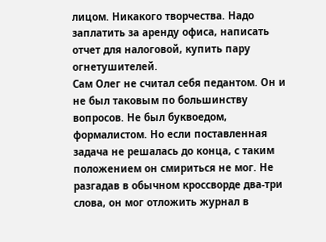лицом. Никакого творчества. Надо заплатить за аренду офиса, написать отчет для налоговой, купить пару огнетушителей.
Сам Олег не считал себя педантом. Он и не был таковым по большинству вопросов. Не был буквоедом, формалистом. Но если поставленная задача не решалась до конца, с таким положением он смириться не мог. Не разгадав в обычном кроссворде два-три слова, он мог отложить журнал в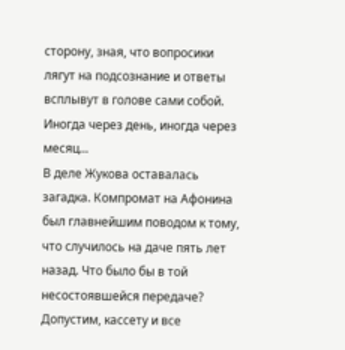сторону, зная, что вопросики лягут на подсознание и ответы всплывут в голове сами собой. Иногда через день, иногда через месяц...
В деле Жукова оставалась загадка. Компромат на Афонина был главнейшим поводом к тому, что случилось на даче пять лет назад. Что было бы в той несостоявшейся передаче? Допустим, кассету и все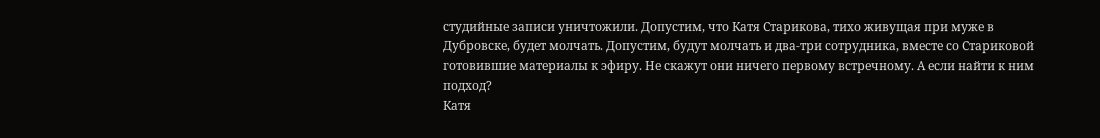студийные записи уничтожили. Допустим, что Катя Старикова, тихо живущая при муже в Дубровске, будет молчать. Допустим, будут молчать и два-три сотрудника, вместе со Стариковой готовившие материалы к эфиру. Не скажут они ничего первому встречному. А если найти к ним подход?
Катя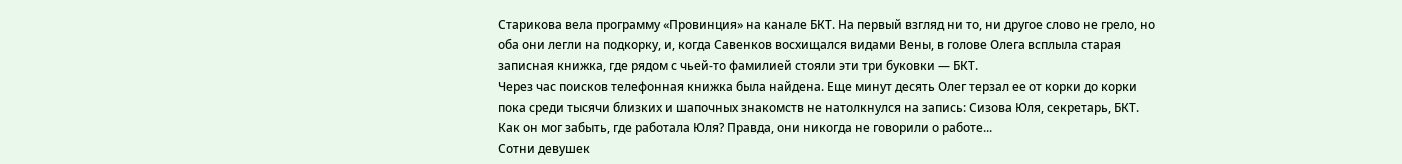Старикова вела программу «Провинция» на канале БКТ. На первый взгляд ни то, ни другое слово не грело, но оба они легли на подкорку, и, когда Савенков восхищался видами Вены, в голове Олега всплыла старая записная книжка, где рядом с чьей-то фамилией стояли эти три буковки — БКТ.
Через час поисков телефонная книжка была найдена. Еще минут десять Олег терзал ее от корки до корки пока среди тысячи близких и шапочных знакомств не натолкнулся на запись: Сизова Юля, секретарь, БКТ.
Как он мог забыть, где работала Юля? Правда, они никогда не говорили о работе...
Сотни девушек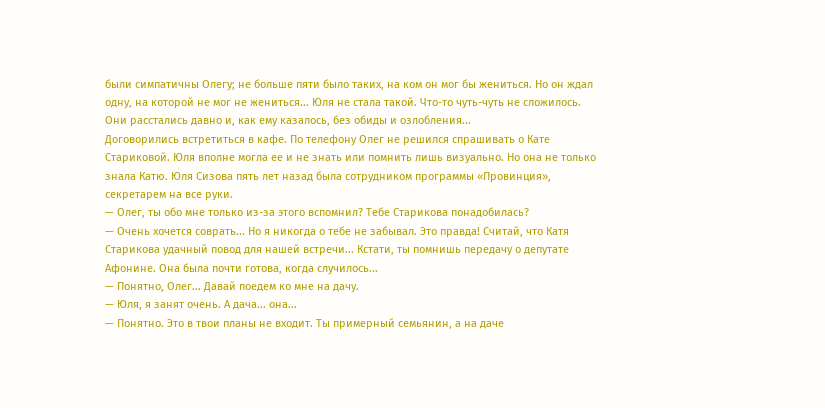были симпатичны Олегу; не больше пяти было таких, на ком он мог бы жениться. Но он ждал одну, на которой не мог не жениться... Юля не стала такой. Что-то чуть-чуть не сложилось. Они расстались давно и, как ему казалось, без обиды и озлобления...
Договорились встретиться в кафе. По телефону Олег не решился спрашивать о Кате Стариковой. Юля вполне могла ее и не знать или помнить лишь визуально. Но она не только знала Катю. Юля Сизова пять лет назад была сотрудником программы «Провинция», секретарем на все руки.
— Олег, ты обо мне только из-за этого вспомнил? Тебе Старикова понадобилась?
— Очень хочется соврать... Но я никогда о тебе не забывал. Это правда! Считай, что Катя Старикова удачный повод для нашей встречи... Кстати, ты помнишь передачу о депутате Афонине. Она была почти готова, когда случилось...
— Понятно, Олег... Давай поедем ко мне на дачу.
— Юля, я занят очень. А дача... она...
— Понятно. Это в твои планы не входит. Ты примерный семьянин, а на даче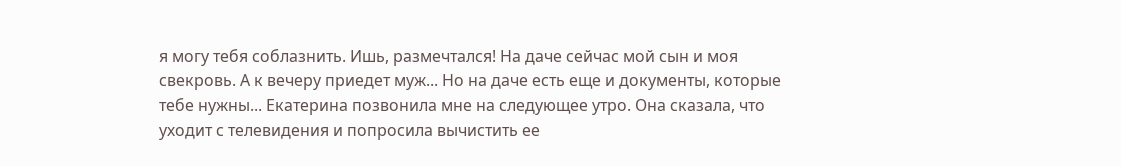я могу тебя соблазнить. Ишь, размечтался! На даче сейчас мой сын и моя свекровь. А к вечеру приедет муж... Но на даче есть еще и документы, которые тебе нужны... Екатерина позвонила мне на следующее утро. Она сказала, что уходит с телевидения и попросила вычистить ее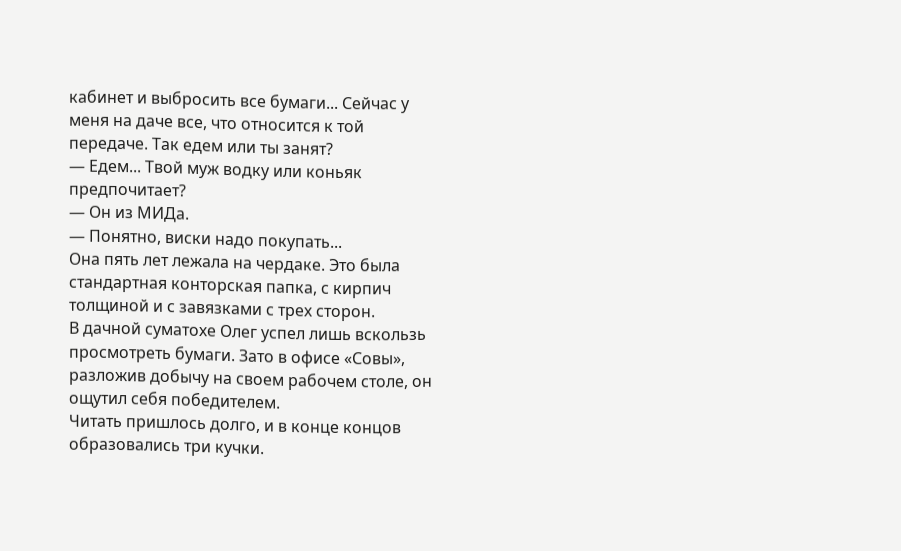кабинет и выбросить все бумаги... Сейчас у меня на даче все, что относится к той передаче. Так едем или ты занят?
— Едем... Твой муж водку или коньяк предпочитает?
— Он из МИДа.
— Понятно, виски надо покупать...
Она пять лет лежала на чердаке. Это была стандартная конторская папка, с кирпич толщиной и с завязками с трех сторон.
В дачной суматохе Олег успел лишь вскользь просмотреть бумаги. Зато в офисе «Совы», разложив добычу на своем рабочем столе, он ощутил себя победителем.
Читать пришлось долго, и в конце концов образовались три кучки.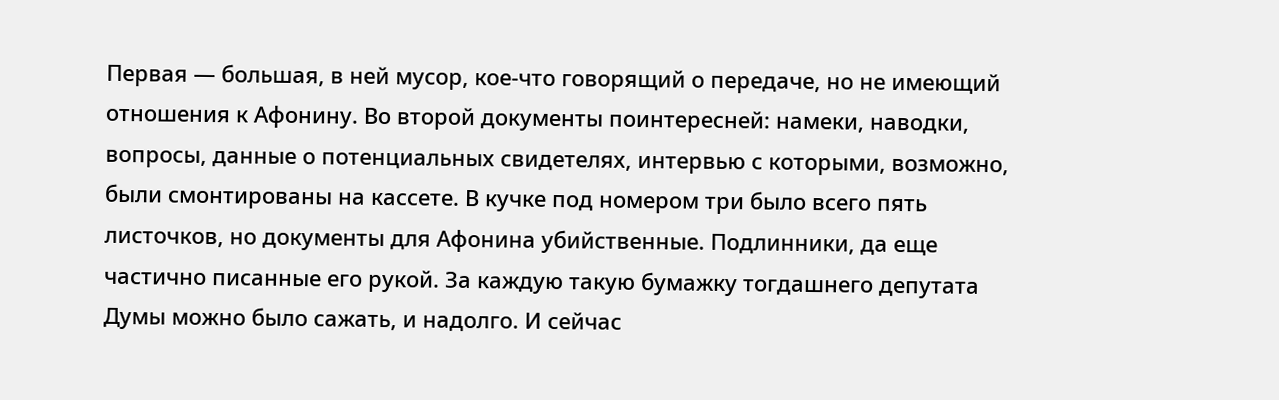Первая — большая, в ней мусор, кое-что говорящий о передаче, но не имеющий отношения к Афонину. Во второй документы поинтересней: намеки, наводки, вопросы, данные о потенциальных свидетелях, интервью с которыми, возможно, были смонтированы на кассете. В кучке под номером три было всего пять листочков, но документы для Афонина убийственные. Подлинники, да еще частично писанные его рукой. За каждую такую бумажку тогдашнего депутата Думы можно было сажать, и надолго. И сейчас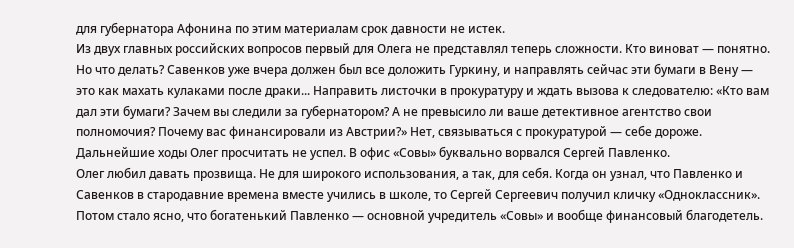для губернатора Афонина по этим материалам срок давности не истек.
Из двух главных российских вопросов первый для Олега не представлял теперь сложности. Кто виноват — понятно. Но что делать? Савенков уже вчера должен был все доложить Гуркину, и направлять сейчас эти бумаги в Вену — это как махать кулаками после драки... Направить листочки в прокуратуру и ждать вызова к следователю: «Кто вам дал эти бумаги? Зачем вы следили за губернатором? А не превысило ли ваше детективное агентство свои полномочия? Почему вас финансировали из Австрии?» Нет, связываться с прокуратурой — себе дороже.
Дальнейшие ходы Олег просчитать не успел. В офис «Совы» буквально ворвался Сергей Павленко.
Олег любил давать прозвища. Не для широкого использования, а так, для себя. Когда он узнал, что Павленко и Савенков в стародавние времена вместе учились в школе, то Сергей Сергеевич получил кличку «Одноклассник». Потом стало ясно, что богатенький Павленко — основной учредитель «Совы» и вообще финансовый благодетель.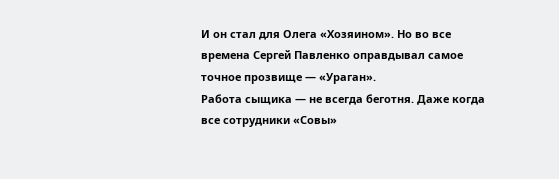И он стал для Олега «Хозяином». Но во все времена Сергей Павленко оправдывал самое точное прозвище — «Ураган».
Работа сыщика — не всегда беготня. Даже когда все сотрудники «Совы»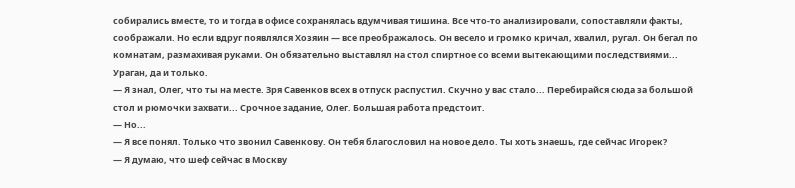собирались вместе, то и тогда в офисе сохранялась вдумчивая тишина. Все что-то анализировали, сопоставляли факты, соображали. Но если вдруг появлялся Хозяин — все преображалось. Он весело и громко кричал, хвалил, ругал. Он бегал по комнатам, размахивая руками. Он обязательно выставлял на стол спиртное со всеми вытекающими последствиями... Ураган, да и только.
— Я знал, Олег, что ты на месте. Зря Савенков всех в отпуск распустил. Скучно у вас стало... Перебирайся сюда за большой стол и рюмочки захвати... Срочное задание, Олег. Большая работа предстоит.
— Но...
— Я все понял. Только что звонил Савенкову. Он тебя благословил на новое дело. Ты хоть знаешь, где сейчас Игорек?
— Я думаю, что шеф сейчас в Москву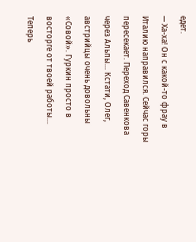едет.
— Ха-ха! Он с какой-то фрау в Италию направился. Сейчас горы пересекает. Переход Савенкова через Альпы... Кстати, Олег, австрийцы очень довольны «Совой». Гуркин просто в восторге от твоей работы... Теперь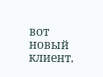вот новый клиент.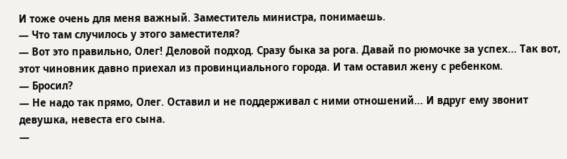И тоже очень для меня важный. Заместитель министра, понимаешь.
— Что там случилось у этого заместителя?
— Вот это правильно, Олег! Деловой подход. Сразу быка за рога. Давай по рюмочке за успех... Так вот, этот чиновник давно приехал из провинциального города. И там оставил жену с ребенком.
— Бросил?
— Не надо так прямо, Олег. Оставил и не поддерживал с ними отношений... И вдруг ему звонит девушка, невеста его сына.
—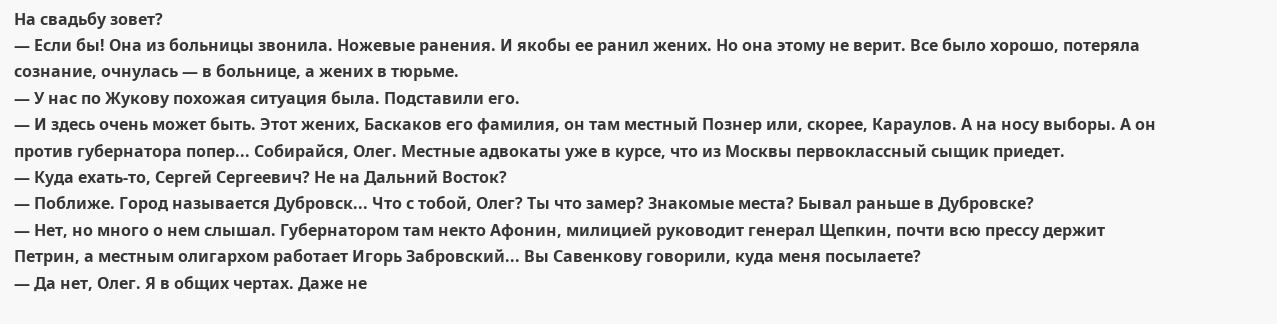На свадьбу зовет?
— Если бы! Она из больницы звонила. Ножевые ранения. И якобы ее ранил жених. Но она этому не верит. Все было хорошо, потеряла сознание, очнулась — в больнице, а жених в тюрьме.
— У нас по Жукову похожая ситуация была. Подставили его.
— И здесь очень может быть. Этот жених, Баскаков его фамилия, он там местный Познер или, скорее, Караулов. А на носу выборы. А он против губернатора попер... Собирайся, Олег. Местные адвокаты уже в курсе, что из Москвы первоклассный сыщик приедет.
— Куда ехать-то, Сергей Сергеевич? Не на Дальний Восток?
— Поближе. Город называется Дубровск... Что с тобой, Олег? Ты что замер? Знакомые места? Бывал раньше в Дубровске?
— Нет, но много о нем слышал. Губернатором там некто Афонин, милицией руководит генерал Щепкин, почти всю прессу держит Петрин, а местным олигархом работает Игорь Забровский... Вы Савенкову говорили, куда меня посылаете?
— Да нет, Олег. Я в общих чертах. Даже не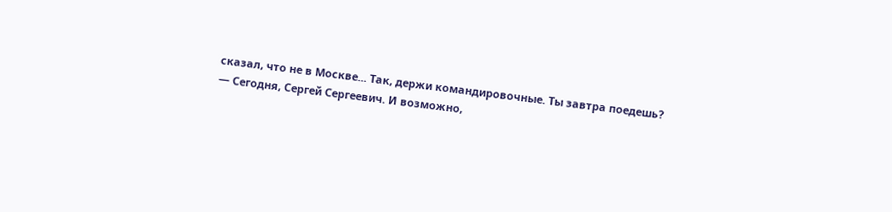сказал, что не в Москве... Так, держи командировочные. Ты завтра поедешь?
— Сегодня, Сергей Сергеевич. И возможно,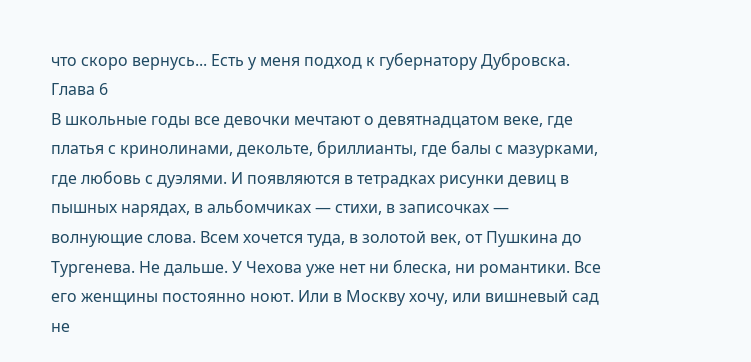что скоро вернусь... Есть у меня подход к губернатору Дубровска.
Глава 6
В школьные годы все девочки мечтают о девятнадцатом веке, где платья с кринолинами, декольте, бриллианты, где балы с мазурками, где любовь с дуэлями. И появляются в тетрадках рисунки девиц в пышных нарядах, в альбомчиках — стихи, в записочках — волнующие слова. Всем хочется туда, в золотой век, от Пушкина до Тургенева. Не дальше. У Чехова уже нет ни блеска, ни романтики. Все его женщины постоянно ноют. Или в Москву хочу, или вишневый сад не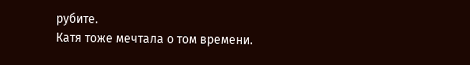рубите.
Катя тоже мечтала о том времени.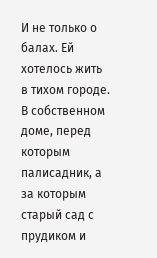И не только о балах. Ей хотелось жить в тихом городе. В собственном доме, перед которым палисадник, а за которым старый сад с прудиком и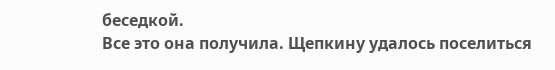беседкой.
Все это она получила. Щепкину удалось поселиться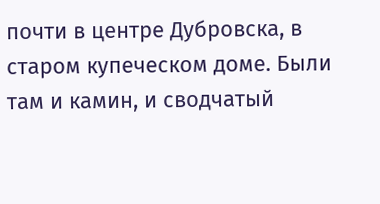почти в центре Дубровска, в старом купеческом доме. Были там и камин, и сводчатый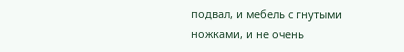подвал, и мебель с гнутыми ножками, и не очень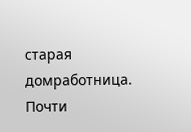старая домработница. Почти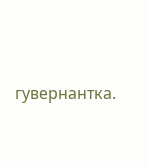гувернантка.